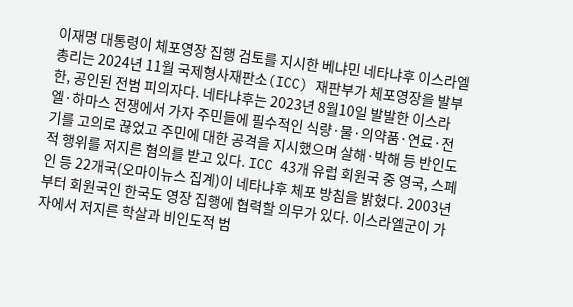이재명 대통령이 체포영장 집행 검토를 지시한 베냐민 네타냐후 이스라엘 총리는 2024년 11월 국제형사재판소(ICC) 재판부가 체포영장을 발부한, 공인된 전범 피의자다. 네타냐후는 2023년 8월10일 발발한 이스라엘·하마스 전쟁에서 가자 주민들에 필수적인 식량·물·의약품·연료·전기를 고의로 끊었고 주민에 대한 공격을 지시했으며 살해·박해 등 반인도적 행위를 저지른 혐의를 받고 있다. ICC 43개 유럽 회원국 중 영국, 스페인 등 22개국(오마이뉴스 집계)이 네타냐후 체포 방침을 밝혔다. 2003년부터 회원국인 한국도 영장 집행에 협력할 의무가 있다. 이스라엘군이 가자에서 저지른 학살과 비인도적 범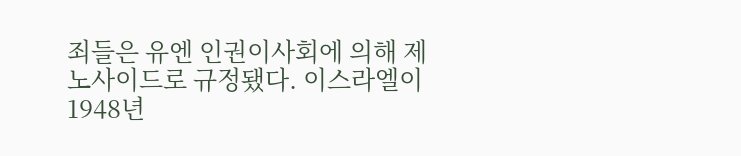죄들은 유엔 인권이사회에 의해 제노사이드로 규정됐다. 이스라엘이 1948년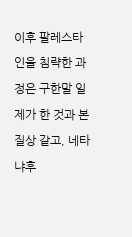이후 팔레스타인을 침략한 과정은 구한말 일제가 한 것과 본질상 같고, 네타냐후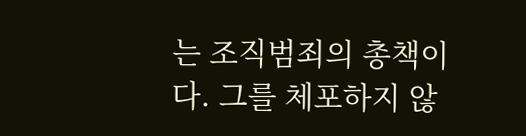는 조직범죄의 총책이다. 그를 체포하지 않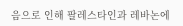음으로 인해 팔레스타인과 레바논에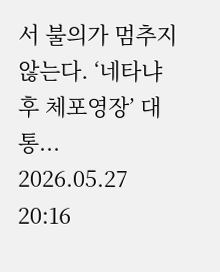서 불의가 멈추지 않는다. ‘네타냐후 체포영장’ 대통...
2026.05.27 20:16